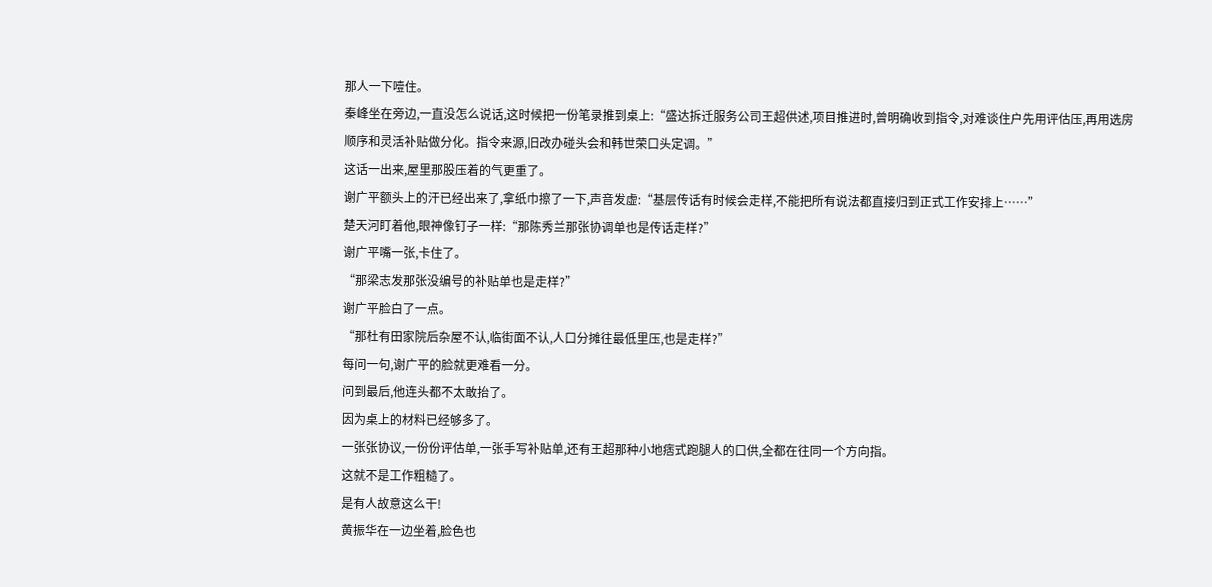那人一下噎住。
秦峰坐在旁边,一直没怎么说话,这时候把一份笔录推到桌上:“盛达拆迁服务公司王超供述,项目推进时,曾明确收到指令,对难谈住户先用评估压,再用选房顺序和灵活补贴做分化。指令来源,旧改办碰头会和韩世荣口头定调。”
这话一出来,屋里那股压着的气更重了。
谢广平额头上的汗已经出来了,拿纸巾擦了一下,声音发虚:“基层传话有时候会走样,不能把所有说法都直接归到正式工作安排上……”
楚天河盯着他,眼神像钉子一样:“那陈秀兰那张协调单也是传话走样?”
谢广平嘴一张,卡住了。
“那梁志发那张没编号的补贴单也是走样?”
谢广平脸白了一点。
“那杜有田家院后杂屋不认,临街面不认,人口分摊往最低里压,也是走样?”
每问一句,谢广平的脸就更难看一分。
问到最后,他连头都不太敢抬了。
因为桌上的材料已经够多了。
一张张协议,一份份评估单,一张手写补贴单,还有王超那种小地痞式跑腿人的口供,全都在往同一个方向指。
这就不是工作粗糙了。
是有人故意这么干!
黄振华在一边坐着,脸色也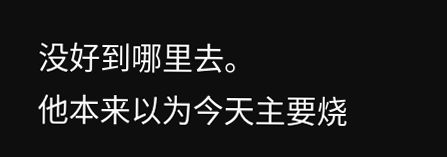没好到哪里去。
他本来以为今天主要烧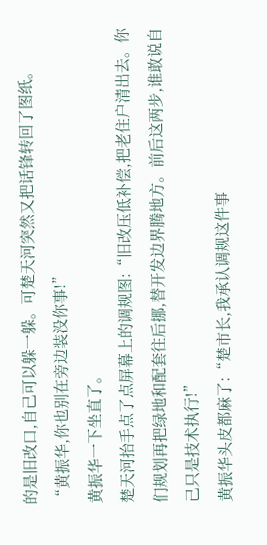的是旧改口,自己可以躲一躲。可楚天河突然又把话锋转回了图纸。
“黄振华,你也别在旁边装没你事!”
黄振华一下坐直了。
楚天河抬手点了点屏幕上的调规图:“旧改压低补偿,把老住户清出去。你们规划再把绿地和配套往后挪,替开发边界腾地方。前后这两步,谁敢说自己只是技术执行!”
黄振华头皮都麻了:“楚市长,我承认调规这件事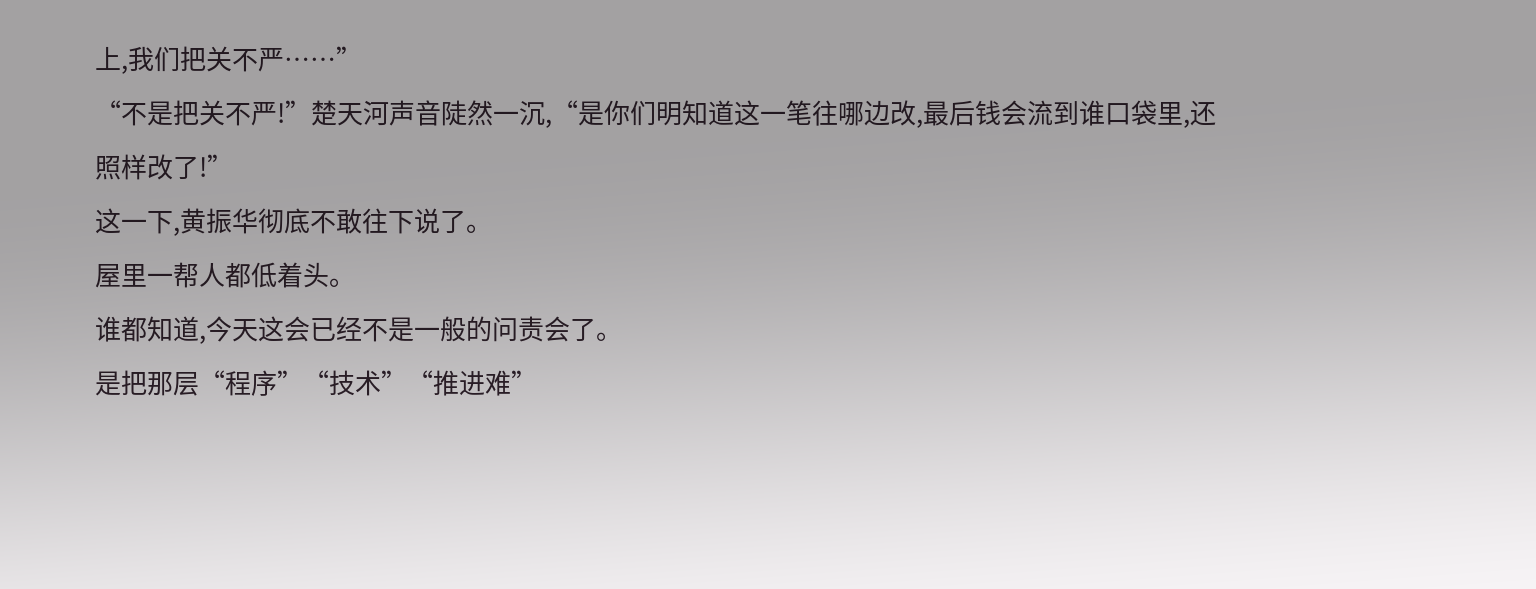上,我们把关不严……”
“不是把关不严!”楚天河声音陡然一沉,“是你们明知道这一笔往哪边改,最后钱会流到谁口袋里,还照样改了!”
这一下,黄振华彻底不敢往下说了。
屋里一帮人都低着头。
谁都知道,今天这会已经不是一般的问责会了。
是把那层“程序”“技术”“推进难”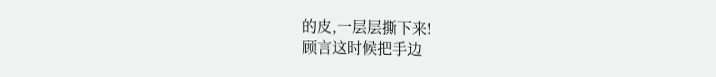的皮,一层层撕下来!
顾言这时候把手边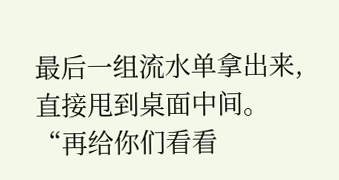最后一组流水单拿出来,直接甩到桌面中间。
“再给你们看看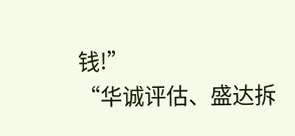钱!”
“华诚评估、盛达拆